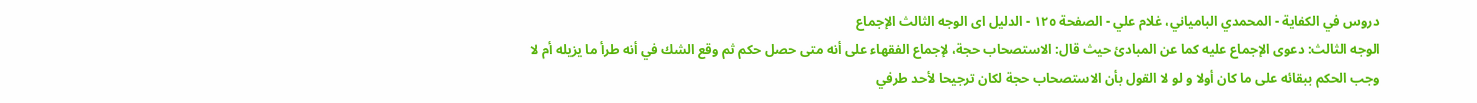دروس في الكفاية - المحمدي البامياني، غلام علي - الصفحة ١٢٥ - الدليل اى الوجه الثالث الإجماع
الوجه الثالث: دعوى الإجماع عليه كما عن المبادئ حيث قال: الاستصحاب حجة، لإجماع الفقهاء على أنه متى حصل حكم ثم وقع الشك في أنه طرأ ما يزيله أم لا وجب الحكم ببقائه على ما كان أولا و لو لا القول بأن الاستصحاب حجة لكان ترجيحا لأحد طرفي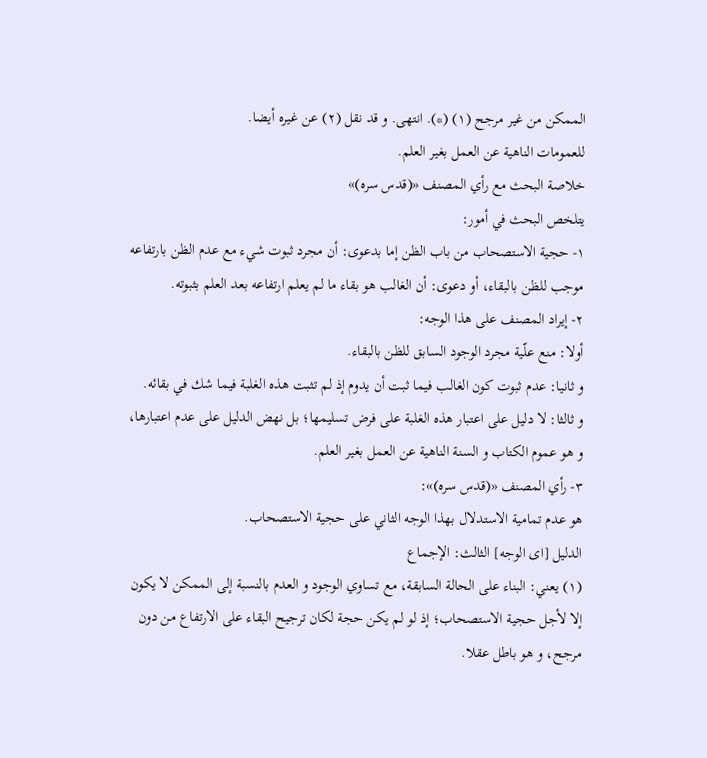الممكن من غير مرجح (١) (*). انتهى. و قد نقل (٢) عن غيره أيضا.
للعمومات الناهية عن العمل بغير العلم.
خلاصة البحث مع رأي المصنف «(قدس سره)»
يتلخص البحث في أمور:
١- حجية الاستصحاب من باب الظن إما بدعوى: أن مجرد ثبوت شيء مع عدم الظن بارتفاعه موجب للظن بالبقاء، أو دعوى: أن الغالب هو بقاء ما لم يعلم ارتفاعه بعد العلم بثبوته.
٢- إيراد المصنف على هذا الوجه:
أولا: منع علّية مجرد الوجود السابق للظن بالبقاء.
و ثانيا: عدم ثبوت كون الغالب فيما ثبت أن يدوم إذ لم تثبت هذه الغلبة فيما شك في بقائه.
و ثالثا: لا دليل على اعتبار هذه الغلبة على فرض تسليمها؛ بل نهض الدليل على عدم اعتبارها، و هو عموم الكتاب و السنة الناهية عن العمل بغير العلم.
٣- رأي المصنف «(قدس سره)»:
هو عدم تمامية الاستدلال بهذا الوجه الثاني على حجية الاستصحاب.
الدليل [اى الوجه] الثالث: الإجماع
(١) يعني: البناء على الحالة السابقة، مع تساوي الوجود و العدم بالنسبة إلى الممكن لا يكون إلا لأجل حجية الاستصحاب؛ إذ لو لم يكن حجة لكان ترجيح البقاء على الارتفاع من دون مرجح، و هو باطل عقلا.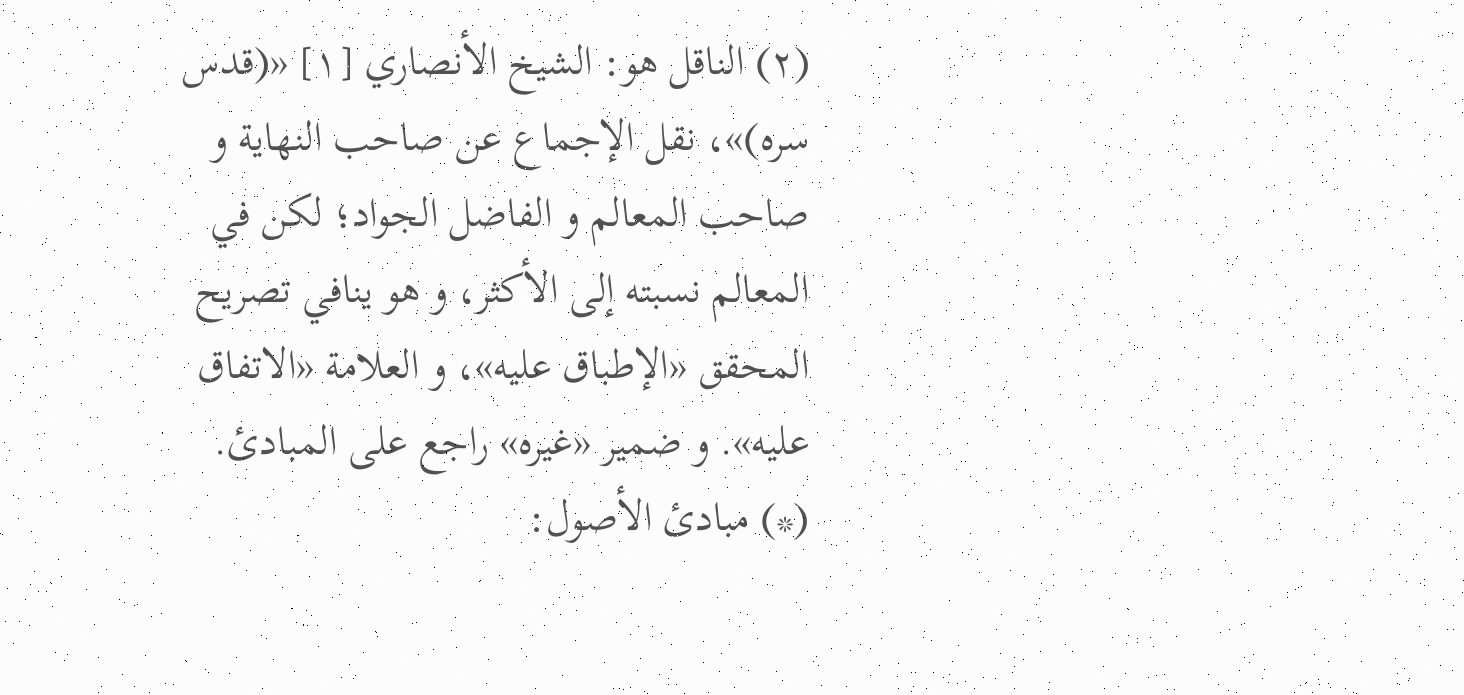(٢) الناقل هو: الشيخ الأنصاري [١] «(قدس سره)»، نقل الإجماع عن صاحب النهاية و صاحب المعالم و الفاضل الجواد؛ لكن في المعالم نسبته إلى الأكثر، و هو ينافي تصريح المحقق «الإطباق عليه»، و العلامة «الاتفاق عليه». و ضمير «غيره» راجع على المبادئ.
(*) مبادئ الأصول: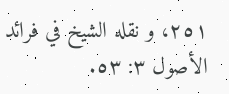٢٥١، و نقله الشيخ في فرائد الأصول ٣: ٥٣.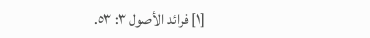[١] فرائد الأصول ٣: ٥٣.